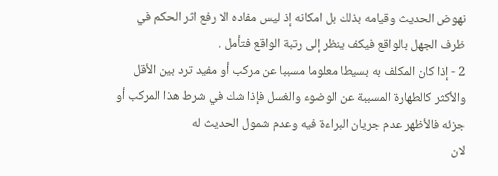نهوض الحديث وقيامه بذلك بل امكانه إذ ليس مفاده الا رفع اثر الحكم في ظرف الجهل بالواقع فيكف ينظر إلى رتبة الواقع فتأمل .
2 - إذا كان المكلف به بسيطا معلوما مسببا عن مركب أو مفيد ترد بين الأقل والأكثر كالطهارة المسببة عن الوضوء والغسل فإذا شك في شرط هذا المركب أو جزئه فالأظهر عدم جريان البراءة فيه وعدم شمول الحديث له
لان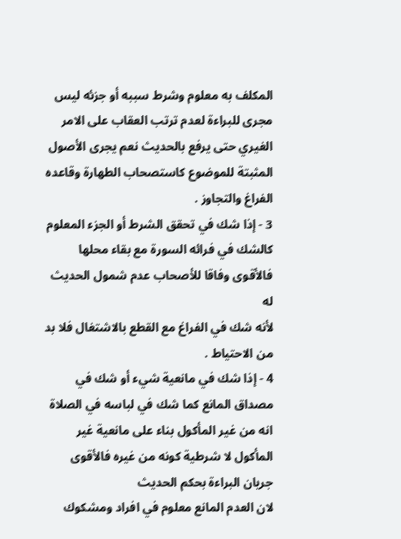المكلف به معلوم وشرط سببه أو جزئه ليس مجرى للبراءة لعدم ترتب العقاب على الامر الغيري حتى يرفع بالحديث نعم يجرى الأصول المثبتة للموضوع كاستصحاب الطهارة وقاعده الفراغ والتجاوز .
3 - إذا شك في تحقق الشرط أو الجزء المعلوم كالشك في فرائه السورة مع بقاء محلها فالأقوى وفاقا للأصحاب عدم شمول الحديث له
لأنه شك في الفراغ مع القطع بالاشتغال فلا بد من الاحتياط .
4 - إذا شك في مانعية شيء أو شك في مصداق المانع كما شك في لباسه في الصلاة انه من غير المأكول بناء على مانعية غير المأكول لا شرطية كونه من غيره فالأقوى جريان البراءة بحكم الحديث
لان العدم المانع معلوم في افراد ومشكوك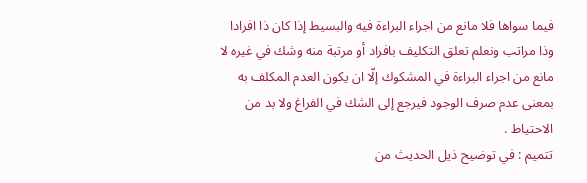فيما سواها فلا مانع من اجراء البراءة فيه والبسيط إذا كان ذا افرادا وذا مراتب ونعلم تعلق التكليف بافراد أو مرتبة منه وشك في غيره لا مانع من اجراء البراءة في المشكوك إلّا ان يكون العدم المكلف به بمعنى عدم صرف الوجود فيرجع إلى الشك في الفراغ ولا بد من الاحتياط .
تتميم : في توضيح ذيل الحديث من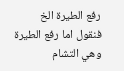رفع الطيرة الخ
فنقول اما رفع الطيرة وهي التشام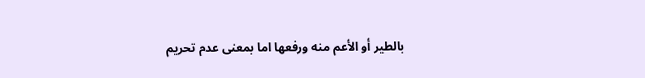بالطير أو الأعم منه ورفعها اما بمعنى عدم تحريم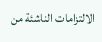الالتزامات الناشئة من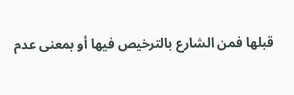قبلها فمن الشارع بالترخيص فيها أو بمعنى عدم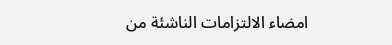امضاء الالتزامات الناشئة من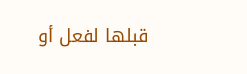قبلها لفعل أو